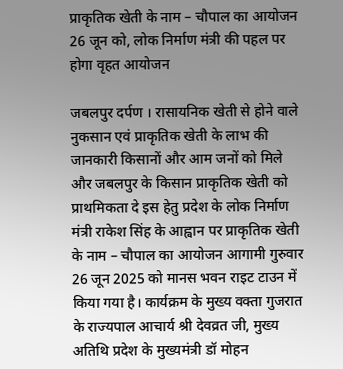प्राकृतिक खेती के नाम – चौपाल का आयोजन 26 जून को, लोक निर्माण मंत्री की पहल पर होगा वृहत आयोजन

जबलपुर दर्पण । रासायनिक खेती से होने वाले नुकसान एवं प्राकृतिक खेती के लाभ की जानकारी किसानों और आम जनों को मिले और जबलपुर के किसान प्राकृतिक खेती को प्राथमिकता दे इस हेतु प्रदेश के लोक निर्माण मंत्री राकेश सिंह के आह्वान पर प्राकृतिक खेती के नाम – चौपाल का आयोजन आगामी गुरुवार 26 जून 2025 को मानस भवन राइट टाउन में किया गया है। कार्यक्रम के मुख्य वक्ता गुजरात के राज्यपाल आचार्य श्री देवव्रत जी, मुख्य अतिथि प्रदेश के मुख्यमंत्री डॉ मोहन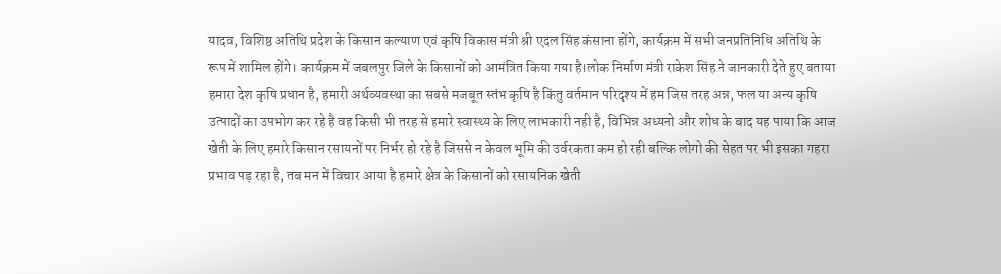यादव, विशिष्ठ अतिथि प्रदेश के किसान कल्याण एवं कृषि विकास मंत्री श्री एदल सिंह कंसाना होंगे, कार्यक्रम में सभी जनप्रतिनिधि अतिथि के रूप में शामिल होंगे। कार्यक्रम में जबलपुर जिले के किसानों को आमंत्रित किया गया है।लोक निर्माण मंत्री राकेश सिंह ने जानकारी देते हुए बताया हमारा देश कृषि प्रधान है, हमारी अर्थव्यवस्था का सबसे मजबूत स्तंभ कृषि है किंतु वर्तमान परिदृश्य में हम जिस तरह अन्न, फल या अन्य कृषि उत्पादों का उपभोग कर रहे है वह किसी भी तरह से हमारे स्वास्थ्य के लिए लाभकारी नही है, विभिन्न अध्यनो और शोध के बाद यह पाया कि आज खेती के लिए हमारे किसान रसायनों पर निर्भर हो रहे है जिससे न केवल भूमि की उर्वरकता कम हो रही बल्कि लोगो की सेहत पर भी इसका गहरा प्रभाव पड़ रहा है, तब मन में विचार आया है हमारे क्षेत्र के किसानों को रसायनिक खेती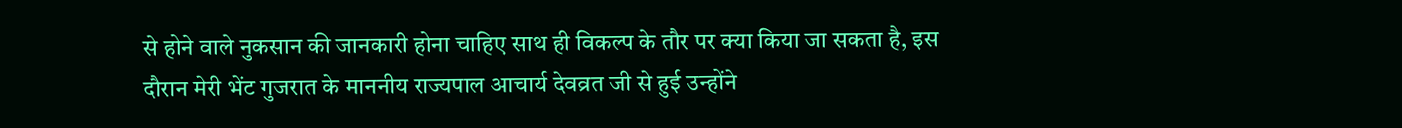से होने वाले नुकसान की जानकारी होना चाहिए साथ ही विकल्प के तौर पर क्या किया जा सकता है, इस दौरान मेरी भेंट गुजरात के माननीय राज्यपाल आचार्य देवव्रत जी से हुई उन्होंने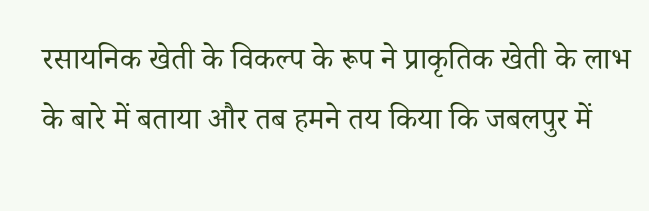रसायनिक खेती के विकल्प के रूप ने प्राकृतिक खेती के लाभ के बारे में बताया और तब हमने तय किया कि जबलपुर में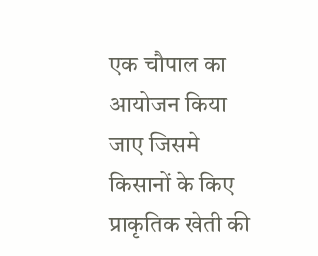एक चौपाल का आयोजन किया जाए जिसमे किसानों के किए प्राकृतिक खेती की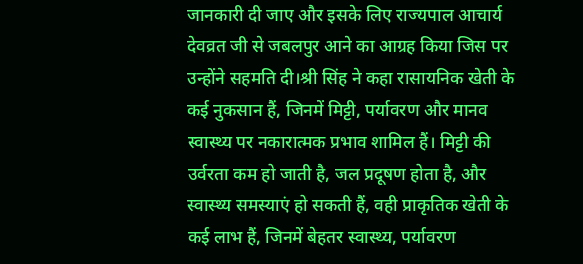जानकारी दी जाए और इसके लिए राज्यपाल आचार्य देवव्रत जी से जबलपुर आने का आग्रह किया जिस पर उन्होंने सहमति दी।श्री सिंह ने कहा रासायनिक खेती के कई नुकसान हैं, जिनमें मिट्टी, पर्यावरण और मानव स्वास्थ्य पर नकारात्मक प्रभाव शामिल हैं। मिट्टी की उर्वरता कम हो जाती है, जल प्रदूषण होता है, और स्वास्थ्य समस्याएं हो सकती हैं, वही प्राकृतिक खेती के कई लाभ हैं, जिनमें बेहतर स्वास्थ्य, पर्यावरण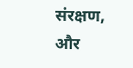संरक्षण, और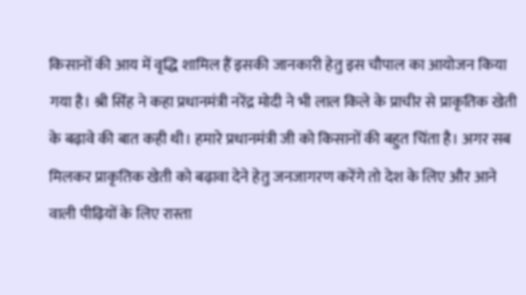किसानों की आय में वृद्धि शामिल हैं इसकी जानकारी हेतु इस चौपाल का आयोजन किया गया है। श्री सिंह ने कहा प्रधानमंत्री नरेंद्र मोदी ने भी लाल किले के प्राचीर से प्राकृतिक खेती के बढ़ावे की बात कही थी। हमारे प्रधानमंत्री जी को किसानों की बहुत चिंता है। अगर सब मिलकर प्राकृतिक खेती को बढ़ावा देने हेतु जनजागरण करेंगे तो देश के लिए और आने वाली पीढ़ियों के लिए रास्ता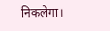निकलेगा।